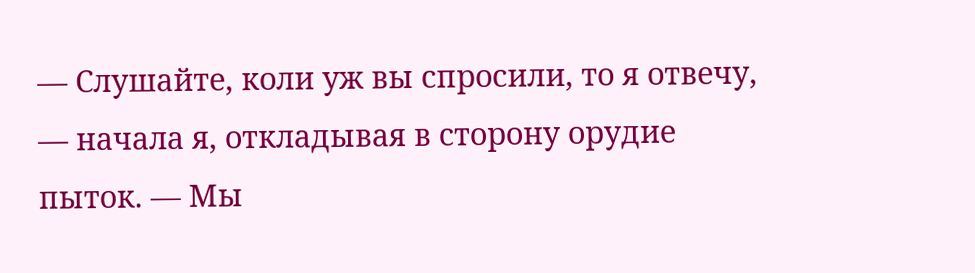— Слушайте, коли уж вы спросили, то я отвечу, — начала я, откладывая в сторону орудие пыток. — Мы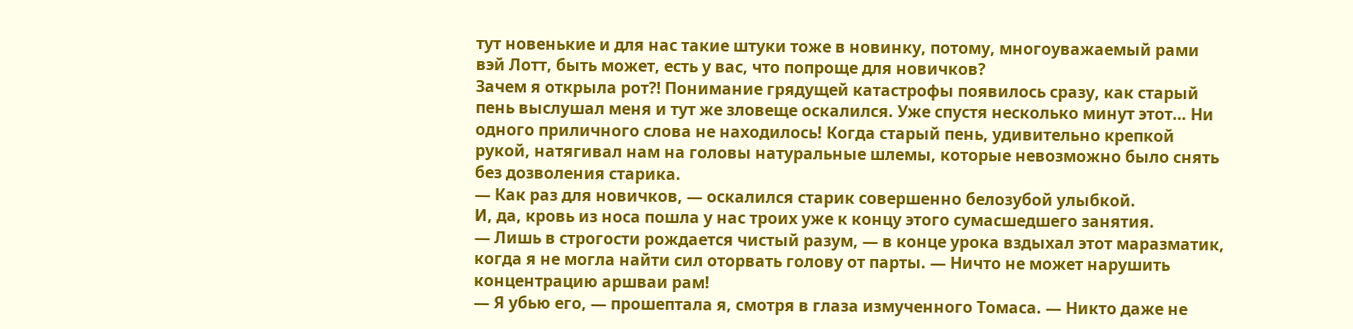тут новенькие и для нас такие штуки тоже в новинку, потому, многоуважаемый рами вэй Лотт, быть может, есть у вас, что попроще для новичков?
Зачем я открыла рот⁈ Понимание грядущей катастрофы появилось сразу, как старый пень выслушал меня и тут же зловеще оскалился. Уже спустя несколько минут этот… Ни одного приличного слова не находилось! Когда старый пень, удивительно крепкой рукой, натягивал нам на головы натуральные шлемы, которые невозможно было снять без дозволения старика.
— Как раз для новичков, — оскалился старик совершенно белозубой улыбкой.
И, да, кровь из носа пошла у нас троих уже к концу этого сумасшедшего занятия.
— Лишь в строгости рождается чистый разум, — в конце урока вздыхал этот маразматик, когда я не могла найти сил оторвать голову от парты. — Ничто не может нарушить концентрацию аршваи рам!
— Я убью его, — прошептала я, смотря в глаза измученного Томаса. — Никто даже не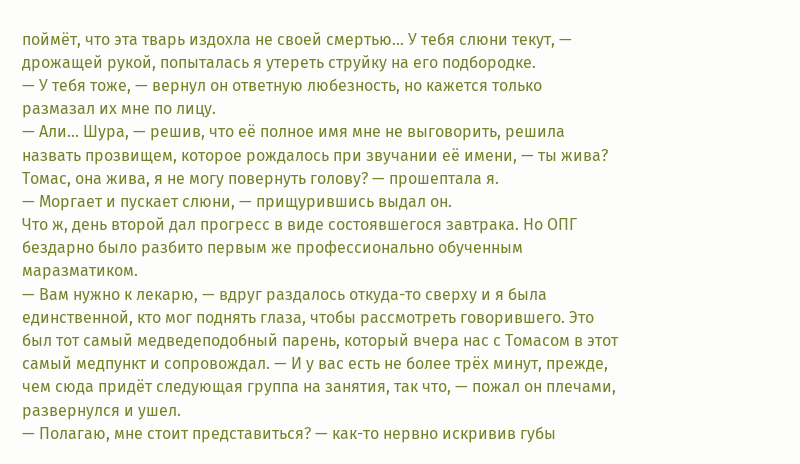поймёт, что эта тварь издохла не своей смертью… У тебя слюни текут, — дрожащей рукой, попыталась я утереть струйку на его подбородке.
— У тебя тоже, — вернул он ответную любезность, но кажется только размазал их мне по лицу.
— Али… Шура, — решив, что её полное имя мне не выговорить, решила назвать прозвищем, которое рождалось при звучании её имени, — ты жива? Томас, она жива, я не могу повернуть голову? — прошептала я.
— Моргает и пускает слюни, — прищурившись выдал он.
Что ж, день второй дал прогресс в виде состоявшегося завтрака. Но ОПГ бездарно было разбито первым же профессионально обученным маразматиком.
— Вам нужно к лекарю, — вдруг раздалось откуда-то сверху и я была единственной, кто мог поднять глаза, чтобы рассмотреть говорившего. Это был тот самый медведеподобный парень, который вчера нас с Томасом в этот самый медпункт и сопровождал. — И у вас есть не более трёх минут, прежде, чем сюда придёт следующая группа на занятия, так что, — пожал он плечами, развернулся и ушел.
— Полагаю, мне стоит представиться? — как-то нервно искривив губы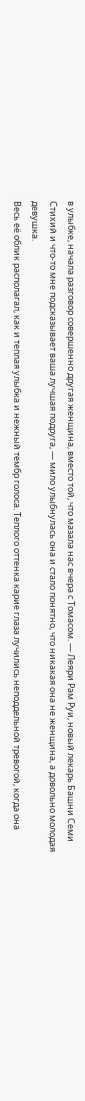в улыбке, начала разговор совершенно другая женщина, вместо той, что мазала нас вчера с Томасом. — Леяри Рам Руи, новый лекарь Башни Семи Стихий и что-то мне подсказывает ваша лучшая подруга, — мило улыбнулась она и стало понятно, что никакая она не женщина, а довольно молодая девушка.
Весь её облик располагал, как и теплая улыбка и нежный тембр голоса. Теплого оттенка карие глаза лучились неподдельной тревогой, когда она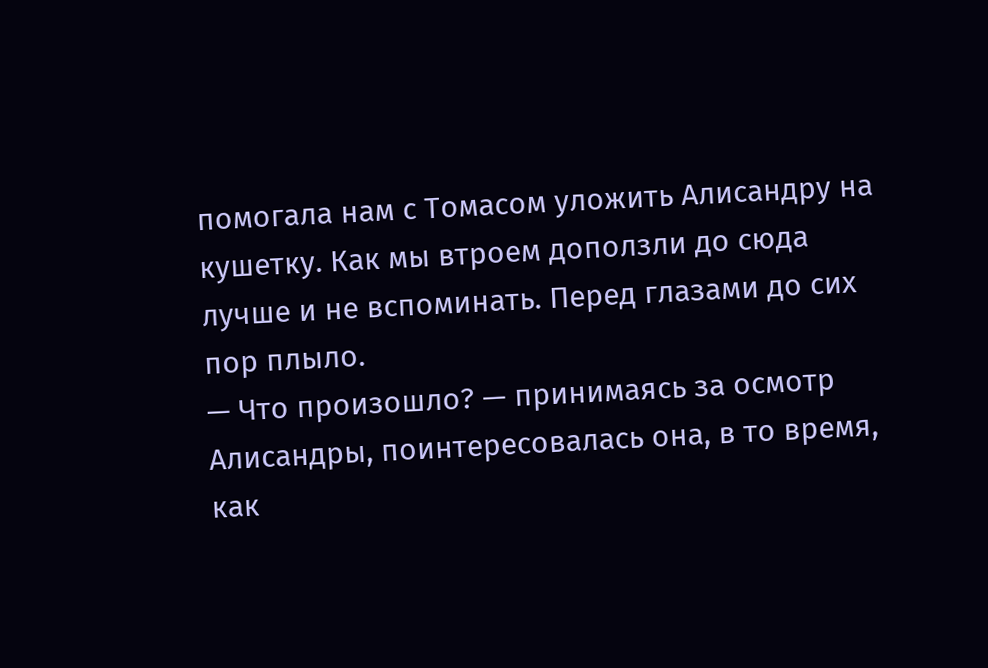помогала нам с Томасом уложить Алисандру на кушетку. Как мы втроем доползли до сюда лучше и не вспоминать. Перед глазами до сих пор плыло.
— Что произошло? — принимаясь за осмотр Алисандры, поинтересовалась она, в то время, как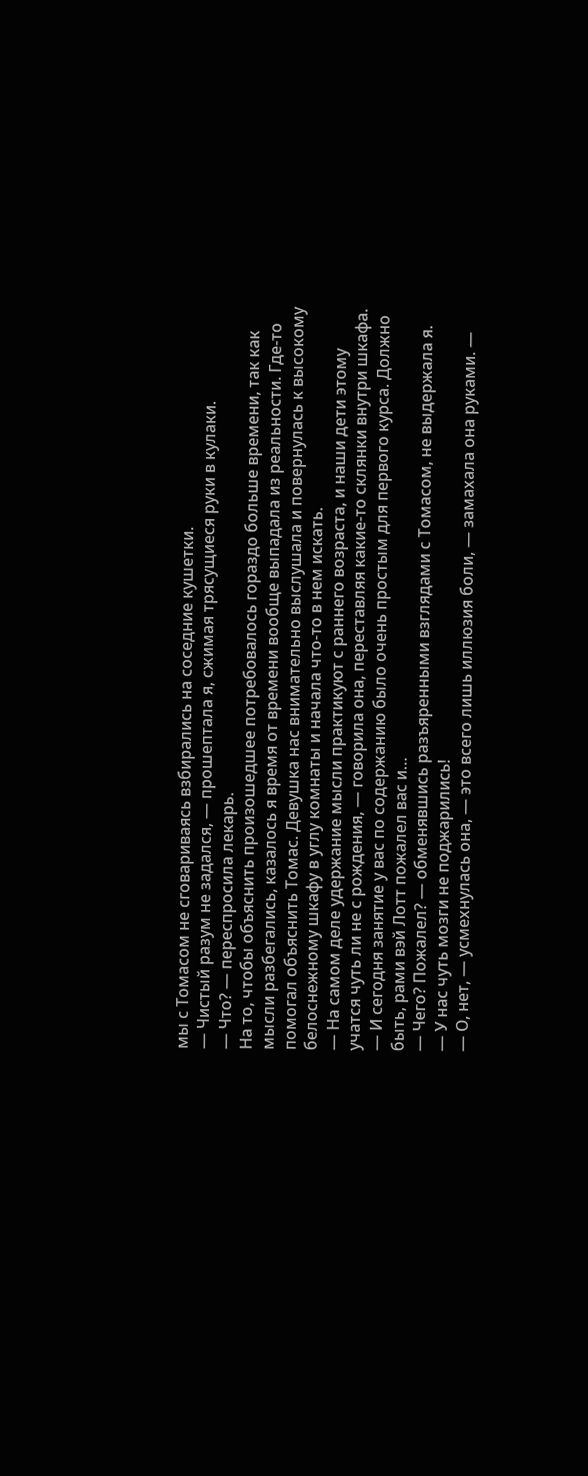мы с Томасом не сговариваясь взбирались на соседние кушетки.
— Чистый разум не задался, — прошептала я, сжимая трясущиеся руки в кулаки.
— Что? — переспросила лекарь.
На то, чтобы объяснить произошедшее потребовалось гораздо больше времени, так как мысли разбегались, казалось я время от времени вообще выпадала из реальности. Где-то помогал объяснить Томас. Девушка нас внимательно выслушала и повернулась к высокому белоснежному шкафу в углу комнаты и начала что-то в нем искать.
— На самом деле удержание мысли практикуют с раннего возраста, и наши дети этому учатся чуть ли не с рождения, — говорила она, переставляя какие-то склянки внутри шкафа. — И сегодня занятие у вас по содержанию было очень простым для первого курса. Должно быть, рами вэй Лотт пожалел вас и…
— Чего? Пожалел? — обменявшись разъяренными взглядами с Томасом, не выдержала я. — У нас чуть мозги не поджарились!
— О, нет, — усмехнулась она, — это всего лишь иллюзия боли, — замахала она руками. —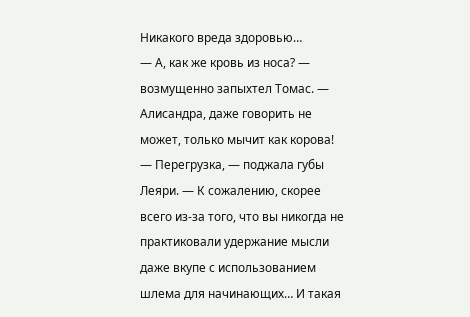Никакого вреда здоровью…
— А, как же кровь из носа? — возмущенно запыхтел Томас. — Алисандра, даже говорить не может, только мычит как корова!
— Перегрузка, — поджала губы Леяри. — К сожалению, скорее всего из-за того, что вы никогда не практиковали удержание мысли даже вкупе с использованием шлема для начинающих… И такая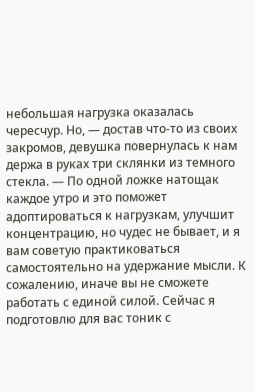небольшая нагрузка оказалась чересчур. Но, — достав что-то из своих закромов, девушка повернулась к нам держа в руках три склянки из темного стекла. — По одной ложке натощак каждое утро и это поможет адоптироваться к нагрузкам, улучшит концентрацию, но чудес не бывает, и я вам советую практиковаться самостоятельно на удержание мысли. К сожалению, иначе вы не сможете работать с единой силой. Сейчас я подготовлю для вас тоник с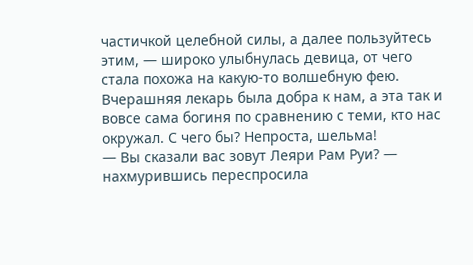частичкой целебной силы, а далее пользуйтесь этим, — широко улыбнулась девица, от чего стала похожа на какую-то волшебную фею.
Вчерашняя лекарь была добра к нам, а эта так и вовсе сама богиня по сравнению с теми, кто нас окружал. С чего бы? Непроста, шельма!
— Вы сказали вас зовут Леяри Рам Руи? — нахмурившись переспросила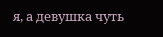я, а девушка чуть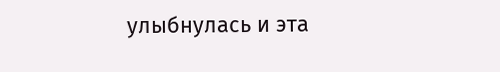улыбнулась и эта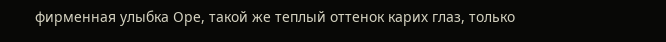фирменная улыбка Оре, такой же теплый оттенок карих глаз, только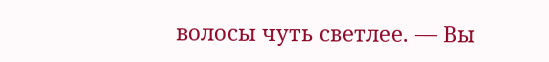волосы чуть светлее. — Вы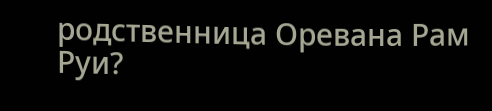родственница Оревана Рам Руи?